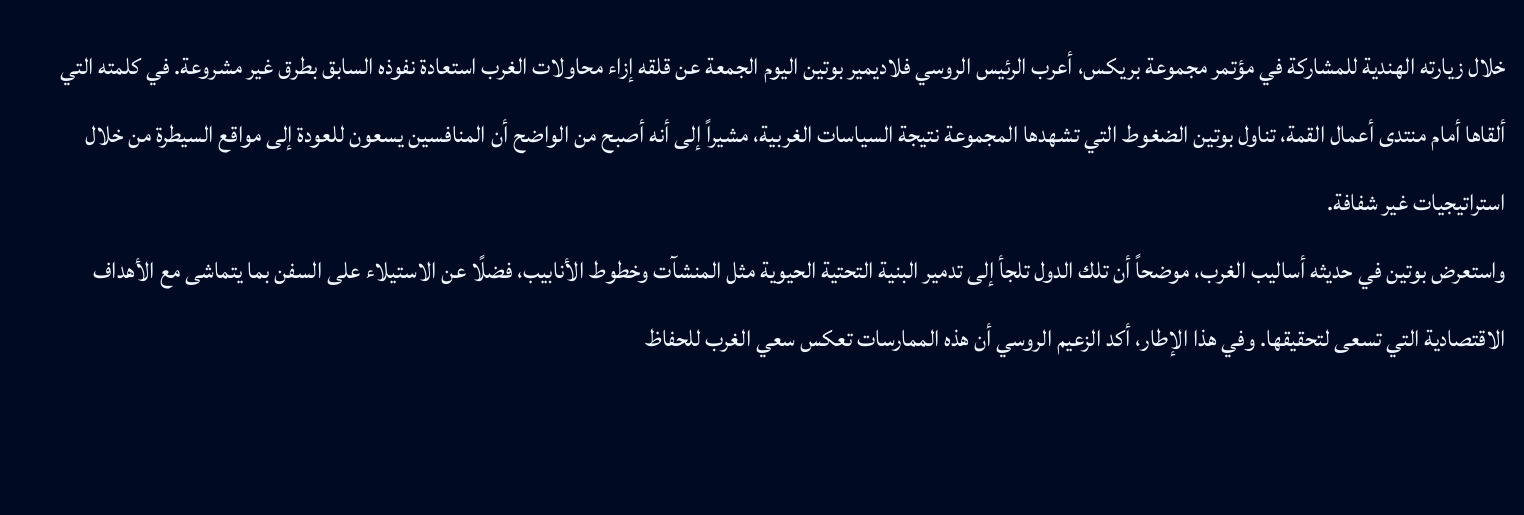خلال زيارته الهندية للمشاركة في مؤتمر مجموعة بريكس، أعرب الرئيس الروسي فلاديمير بوتين اليوم الجمعة عن قلقه إزاء محاولات الغرب استعادة نفوذه السابق بطرق غير مشروعة. في كلمته التي ألقاها أمام منتدى أعمال القمة، تناول بوتين الضغوط التي تشهدها المجموعة نتيجة السياسات الغربية، مشيراً إلى أنه أصبح من الواضح أن المنافسين يسعون للعودة إلى مواقع السيطرة من خلال استراتيجيات غير شفافة.
واستعرض بوتين في حديثه أساليب الغرب، موضحاً أن تلك الدول تلجأ إلى تدمير البنية التحتية الحيوية مثل المنشآت وخطوط الأنابيب، فضلًا عن الاستيلاء على السفن بما يتماشى مع الأهداف الاقتصادية التي تسعى لتحقيقها. وفي هذا الإطار، أكد الزعيم الروسي أن هذه الممارسات تعكس سعي الغرب للحفاظ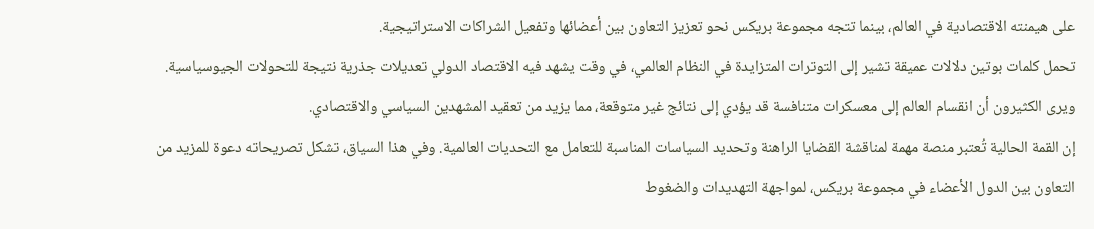على هيمنته الاقتصادية في العالم، بينما تتجه مجموعة بريكس نحو تعزيز التعاون بين أعضائها وتفعيل الشراكات الاستراتيجية.
تحمل كلمات بوتين دلالات عميقة تشير إلى التوترات المتزايدة في النظام العالمي، في وقت يشهد فيه الاقتصاد الدولي تعديلات جذرية نتيجة للتحولات الجيوسياسية. ويرى الكثيرون أن انقسام العالم إلى معسكرات متنافسة قد يؤدي إلى نتائج غير متوقعة، مما يزيد من تعقيد المشهدين السياسي والاقتصادي.
إن القمة الحالية تُعتبر منصة مهمة لمناقشة القضايا الراهنة وتحديد السياسات المناسبة للتعامل مع التحديات العالمية. وفي هذا السياق، تشكل تصريحاته دعوة للمزيد من التعاون بين الدول الأعضاء في مجموعة بريكس، لمواجهة التهديدات والضغوط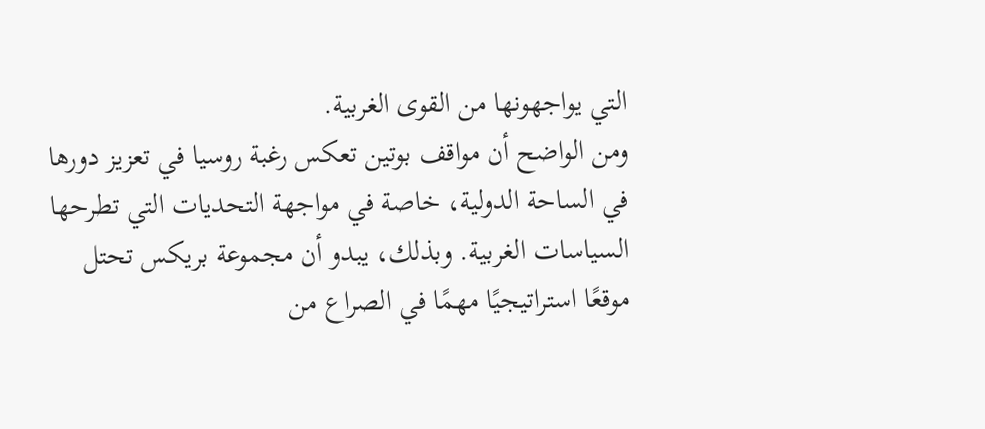التي يواجهونها من القوى الغربية.
ومن الواضح أن مواقف بوتين تعكس رغبة روسيا في تعزيز دورها في الساحة الدولية، خاصة في مواجهة التحديات التي تطرحها السياسات الغربية. وبذلك، يبدو أن مجموعة بريكس تحتل موقعًا استراتيجيًا مهمًا في الصراع من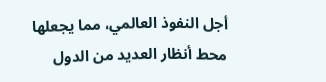أجل النفوذ العالمي، مما يجعلها محط أنظار العديد من الدول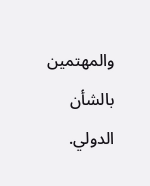والمهتمين بالشأن الدولي.